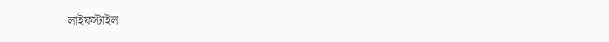লাইফস্টাইল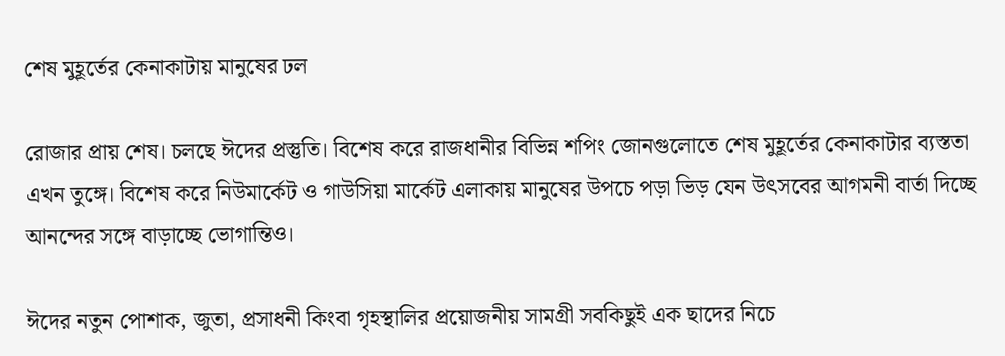শেষ মুহূর্তের কেনাকাটায় মানুষের ঢল

রোজার প্রায় শেষ। চলছে ঈদের প্রস্তুতি। বিশেষ করে রাজধানীর বিভিন্ন শপিং জোনগুলোতে শেষ মুহূর্তের কেনাকাটার ব্যস্ততা এখন তুঙ্গে। বিশেষ করে নিউমার্কেট ও গাউসিয়া মার্কেট এলাকায় মানুষের উপচে পড়া ভিড় যেন উৎসবের আগমনী বার্তা দিচ্ছে আনন্দের সঙ্গে বাড়াচ্ছে ভোগান্তিও।

ঈদের নতুন পোশাক, জুতা, প্রসাধনী কিংবা গৃহস্থালির প্রয়োজনীয় সামগ্রী সবকিছুই এক ছাদের নিচে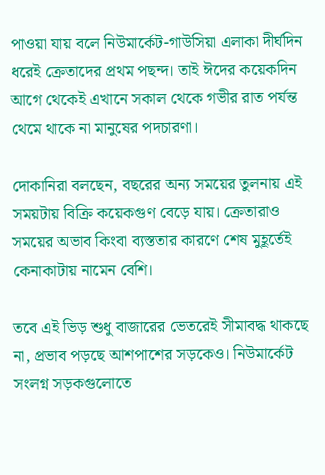পাওয়া যায় বলে নিউমার্কেট-গাউসিয়া এলাকা দীর্ঘদিন ধরেই ক্রেতাদের প্রথম পছন্দ। তাই ঈদের কয়েকদিন আগে থেকেই এখানে সকাল থেকে গভীর রাত পর্যন্ত থেমে থাকে না মানুষের পদচারণা।

দোকানিরা বলছেন, বছরের অন্য সময়ের তুলনায় এই সময়টায় বিক্রি কয়েকগুণ বেড়ে যায়। ক্রেতারাও সময়ের অভাব কিংবা ব্যস্ততার কারণে শেষ মুহূর্তেই কেনাকাটায় নামেন বেশি।

তবে এই ভিড় শুধু বাজারের ভেতরেই সীমাবদ্ধ থাকছে না, প্রভাব পড়ছে আশপাশের সড়কেও। নিউমার্কেট সংলগ্ন সড়কগুলোতে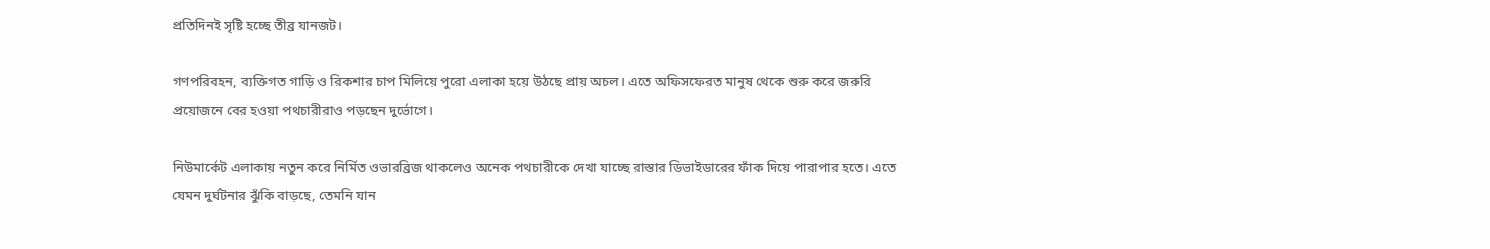প্রতিদিনই সৃষ্টি হচ্ছে তীব্র যানজট।

গণপরিবহন, ব্যক্তিগত গাড়ি ও রিকশার চাপ মিলিয়ে পুরো এলাকা হয়ে উঠছে প্রায় অচল। এতে অফিসফেরত মানুষ থেকে শুরু করে জরুরি প্রয়োজনে বের হওয়া পথচারীরাও পড়ছেন দুর্ভোগে।

নিউমার্কেট এলাকায় নতুন করে নির্মিত ওভারব্রিজ থাকলেও অনেক পথচারীকে দেখা যাচ্ছে রাস্তার ডিভাইডারের ফাঁক দিয়ে পারাপার হতে। এতে যেমন দুর্ঘটনার ঝুঁকি বাড়ছে, তেমনি যান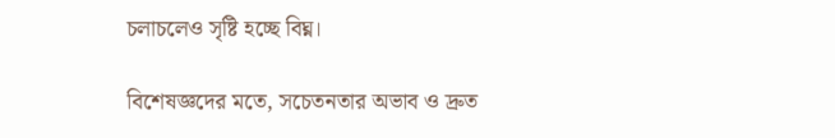চলাচলেও সৃষ্টি হচ্ছে বিঘ্ন।

বিশেষজ্ঞদের মতে, সচেতনতার অভাব ও দ্রুত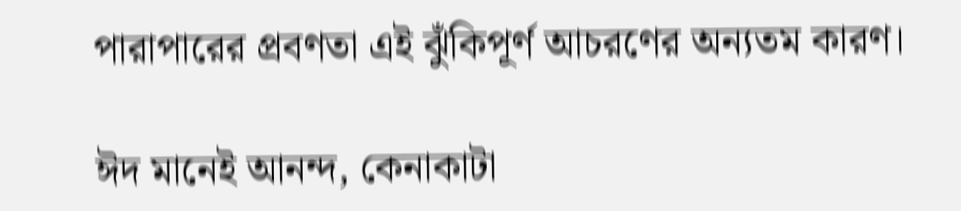পারাপারের প্রবণতা এই ঝুঁকিপূর্ণ আচরণের অন্যতম কারণ।

ঈদ মানেই আনন্দ, কেনাকাটা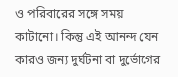ও পরিবারের সঙ্গে সময় কাটানো। কিন্তু এই আনন্দ যেন কারও জন্য দুর্ঘটনা বা দুর্ভোগের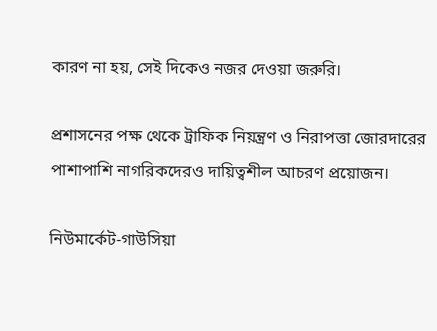কারণ না হয়, সেই দিকেও নজর দেওয়া জরুরি।

প্রশাসনের পক্ষ থেকে ট্রাফিক নিয়ন্ত্রণ ও নিরাপত্তা জোরদারের পাশাপাশি নাগরিকদেরও দায়িত্বশীল আচরণ প্রয়োজন।

নিউমার্কেট-গাউসিয়া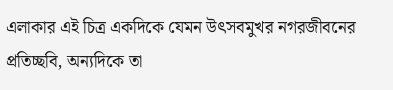এলাকার এই চিত্র একদিকে যেমন উৎসবমুখর নগরজীবনের প্রতিচ্ছবি, অন্যদিকে তা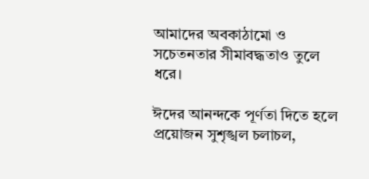আমাদের অবকাঠামো ও সচেতনতার সীমাবদ্ধতাও তুলে ধরে।

ঈদের আনন্দকে পূর্ণতা দিতে হলে প্রয়োজন সুশৃঙ্খল চলাচল,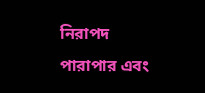নিরাপদ পারাপার এবং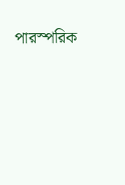পারস্পরিক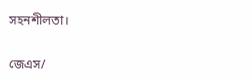সহনশীলতা।

জেএস/